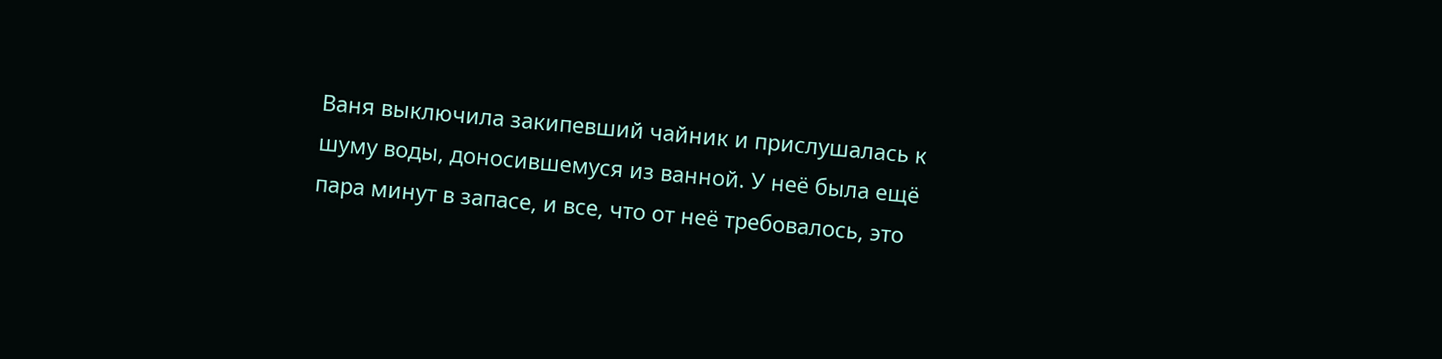Ваня выключила закипевший чайник и прислушалась к шуму воды, доносившемуся из ванной. У неё была ещё пара минут в запасе, и все, что от неё требовалось, это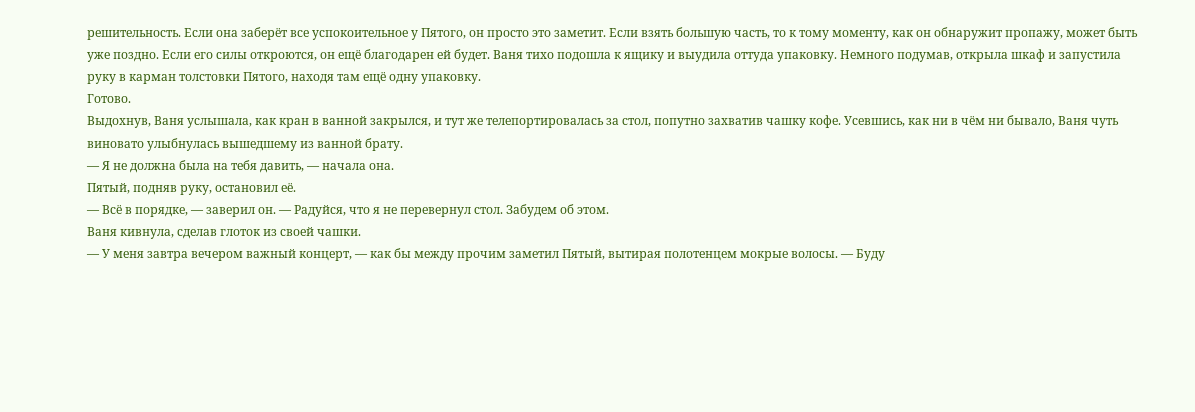решительность. Если она заберёт все успокоительное у Пятого, он просто это заметит. Если взять большую часть, то к тому моменту, как он обнаружит пропажу, может быть уже поздно. Если его силы откроются, он ещё благодарен ей будет. Ваня тихо подошла к ящику и выудила оттуда упаковку. Немного подумав, открыла шкаф и запустила руку в карман толстовки Пятого, находя там ещё одну упаковку.
Готово.
Выдохнув, Ваня услышала, как кран в ванной закрылся, и тут же телепортировалась за стол, попутно захватив чашку кофе. Усевшись, как ни в чём ни бывало, Ваня чуть виновато улыбнулась вышедшему из ванной брату.
— Я не должна была на тебя давить, — начала она.
Пятый, подняв руку, остановил её.
— Всё в порядке, — заверил он. — Радуйся, что я не перевернул стол. Забудем об этом.
Ваня кивнула, сделав глоток из своей чашки.
— У меня завтра вечером важный концерт, — как бы между прочим заметил Пятый, вытирая полотенцем мокрые волосы. — Буду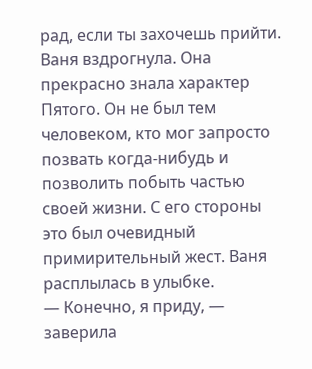рад, если ты захочешь прийти.
Ваня вздрогнула. Она прекрасно знала характер Пятого. Он не был тем человеком, кто мог запросто позвать когда-нибудь и позволить побыть частью своей жизни. С его стороны это был очевидный примирительный жест. Ваня расплылась в улыбке.
— Конечно, я приду, — заверила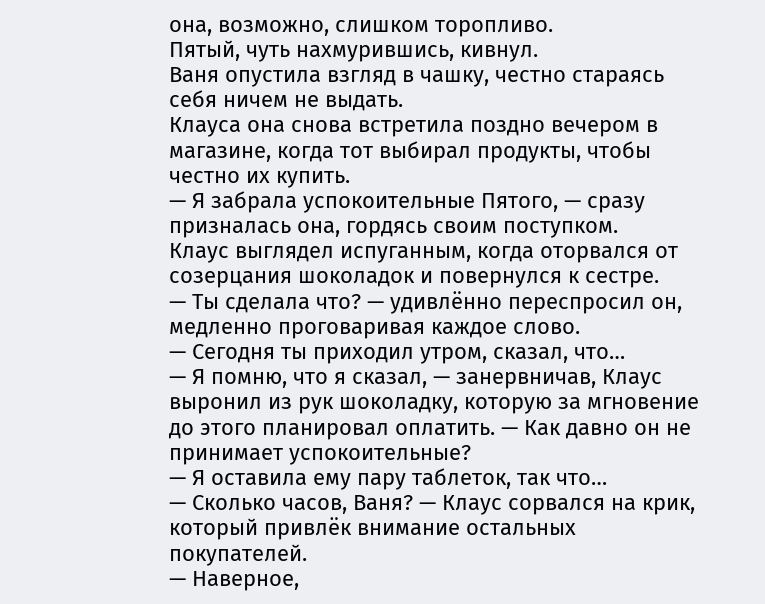она, возможно, слишком торопливо.
Пятый, чуть нахмурившись, кивнул.
Ваня опустила взгляд в чашку, честно стараясь себя ничем не выдать.
Клауса она снова встретила поздно вечером в магазине, когда тот выбирал продукты, чтобы честно их купить.
— Я забрала успокоительные Пятого, — сразу призналась она, гордясь своим поступком.
Клаус выглядел испуганным, когда оторвался от созерцания шоколадок и повернулся к сестре.
— Ты сделала что? — удивлённо переспросил он, медленно проговаривая каждое слово.
— Сегодня ты приходил утром, сказал, что…
— Я помню, что я сказал, — занервничав, Клаус выронил из рук шоколадку, которую за мгновение до этого планировал оплатить. — Как давно он не принимает успокоительные?
— Я оставила ему пару таблеток, так что…
— Сколько часов, Ваня? — Клаус сорвался на крик, который привлёк внимание остальных покупателей.
— Наверное,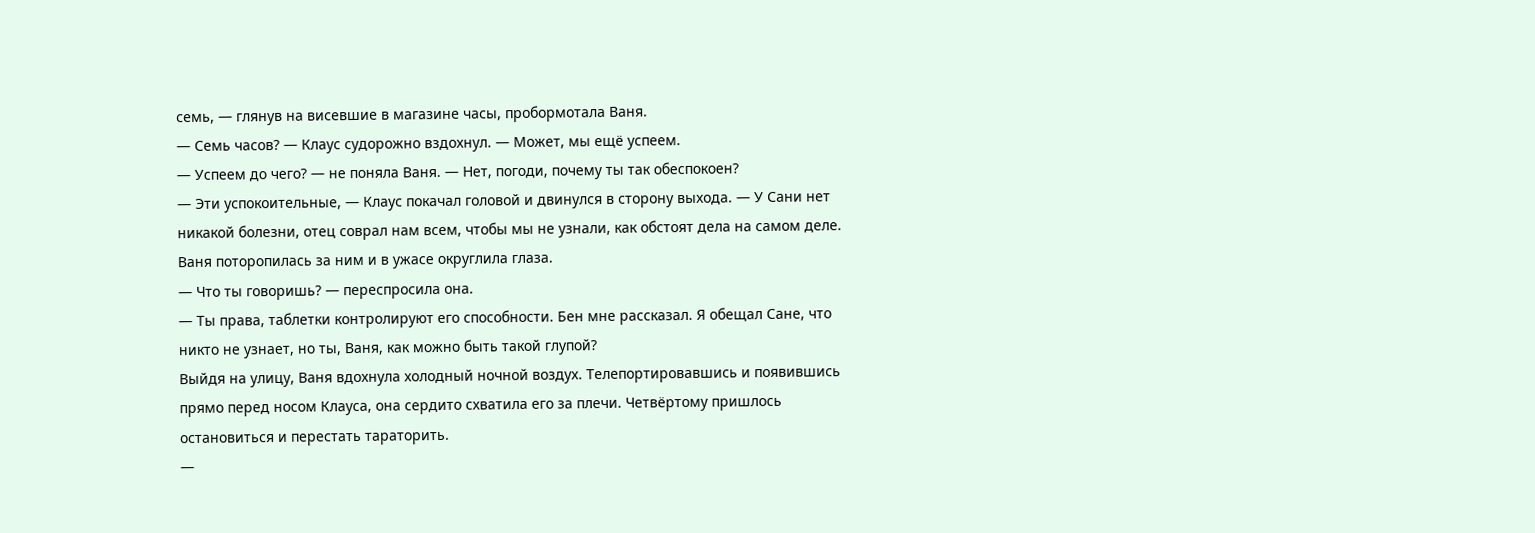семь, — глянув на висевшие в магазине часы, пробормотала Ваня.
— Семь часов? — Клаус судорожно вздохнул. — Может, мы ещё успеем.
— Успеем до чего? — не поняла Ваня. — Нет, погоди, почему ты так обеспокоен?
— Эти успокоительные, — Клаус покачал головой и двинулся в сторону выхода. — У Сани нет никакой болезни, отец соврал нам всем, чтобы мы не узнали, как обстоят дела на самом деле.
Ваня поторопилась за ним и в ужасе округлила глаза.
— Что ты говоришь? — переспросила она.
— Ты права, таблетки контролируют его способности. Бен мне рассказал. Я обещал Сане, что никто не узнает, но ты, Ваня, как можно быть такой глупой?
Выйдя на улицу, Ваня вдохнула холодный ночной воздух. Телепортировавшись и появившись прямо перед носом Клауса, она сердито схватила его за плечи. Четвёртому пришлось остановиться и перестать тараторить.
—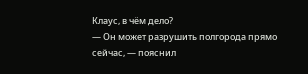Клаус, в чём дело?
— Он может разрушить полгорода прямо сейчас, — пояснил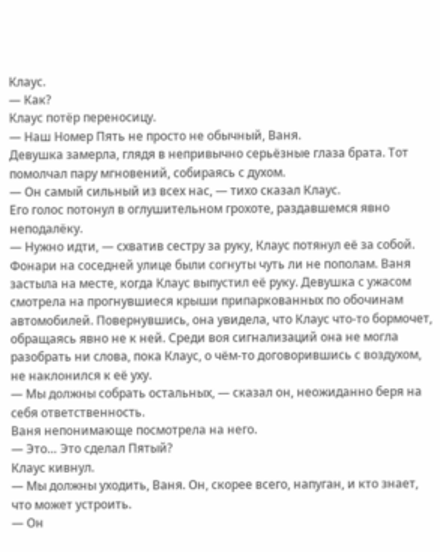Клаус.
— Как?
Клаус потёр переносицу.
— Наш Номер Пять не просто не обычный, Ваня.
Девушка замерла, глядя в непривычно серьёзные глаза брата. Тот помолчал пару мгновений, собираясь с духом.
— Он самый сильный из всех нас, — тихо сказал Клаус.
Его голос потонул в оглушительном грохоте, раздавшемся явно неподалёку.
— Нужно идти, — схватив сестру за руку, Клаус потянул её за собой.
Фонари на соседней улице были согнуты чуть ли не пополам. Ваня застыла на месте, когда Клаус выпустил её руку. Девушка с ужасом смотрела на прогнувшиеся крыши припаркованных по обочинам автомобилей. Повернувшись, она увидела, что Клаус что-то бормочет, обращаясь явно не к ней. Среди воя сигнализаций она не могла разобрать ни слова, пока Клаус, о чём-то договорившись с воздухом, не наклонился к её уху.
— Мы должны собрать остальных, — сказал он, неожиданно беря на себя ответственность.
Ваня непонимающе посмотрела на него.
— Это… Это сделал Пятый?
Клаус кивнул.
— Мы должны уходить, Ваня. Он, скорее всего, напуган, и кто знает, что может устроить.
— Он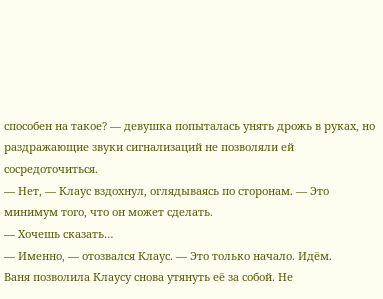способен на такое? — девушка попыталась унять дрожь в руках, но раздражающие звуки сигнализаций не позволяли ей сосредоточиться.
— Нет, — Клаус вздохнул, оглядываясь по сторонам. — Это минимум того, что он может сделать.
— Хочешь сказать…
— Именно, — отозвался Клаус. — Это только начало. Идём.
Ваня позволила Клаусу снова утянуть её за собой. Не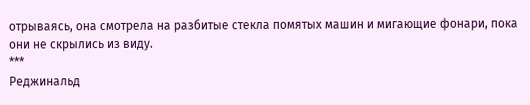отрываясь, она смотрела на разбитые стекла помятых машин и мигающие фонари, пока они не скрылись из виду.
***
Реджинальд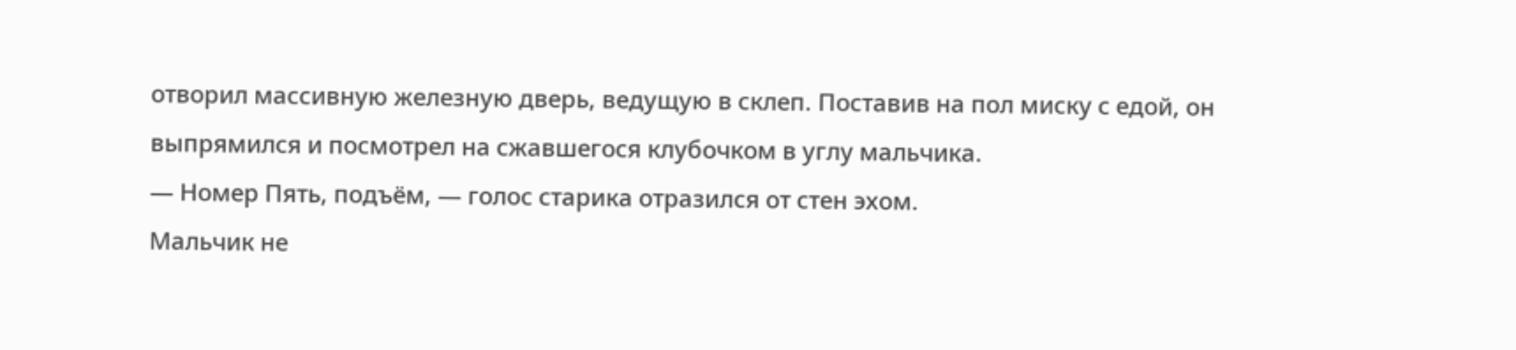отворил массивную железную дверь, ведущую в склеп. Поставив на пол миску с едой, он выпрямился и посмотрел на сжавшегося клубочком в углу мальчика.
— Номер Пять, подъём, — голос старика отразился от стен эхом.
Мальчик не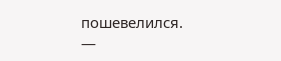пошевелился.
—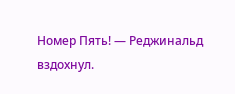Номер Пять! — Реджинальд вздохнул.